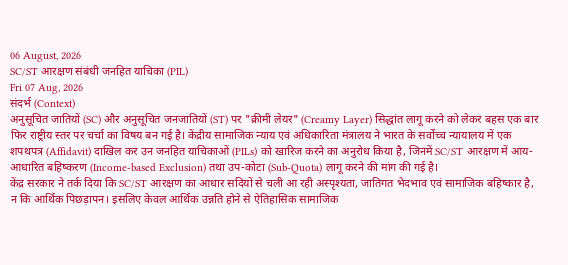06 August, 2026
SC/ST आरक्षण संबंधी जनहित याचिका (PIL)
Fri 07 Aug, 2026
संदर्भ (Context)
अनुसूचित जातियों (SC) और अनुसूचित जनजातियों (ST) पर "क्रीमी लेयर" (Creamy Layer) सिद्धांत लागू करने को लेकर बहस एक बार फिर राष्ट्रीय स्तर पर चर्चा का विषय बन गई है। केंद्रीय सामाजिक न्याय एवं अधिकारिता मंत्रालय ने भारत के सर्वोच्च न्यायालय में एक शपथपत्र (Affidavit) दाखिल कर उन जनहित याचिकाओं (PILs) को खारिज करने का अनुरोध किया है, जिनमें SC/ST आरक्षण में आय-आधारित बहिष्करण (Income-based Exclusion) तथा उप-कोटा (Sub-Quota) लागू करने की मांग की गई है।
केंद्र सरकार ने तर्क दिया कि SC/ST आरक्षण का आधार सदियों से चली आ रही अस्पृश्यता, जातिगत भेदभाव एवं सामाजिक बहिष्कार है, न कि आर्थिक पिछड़ापन। इसलिए केवल आर्थिक उन्नति होने से ऐतिहासिक सामाजिक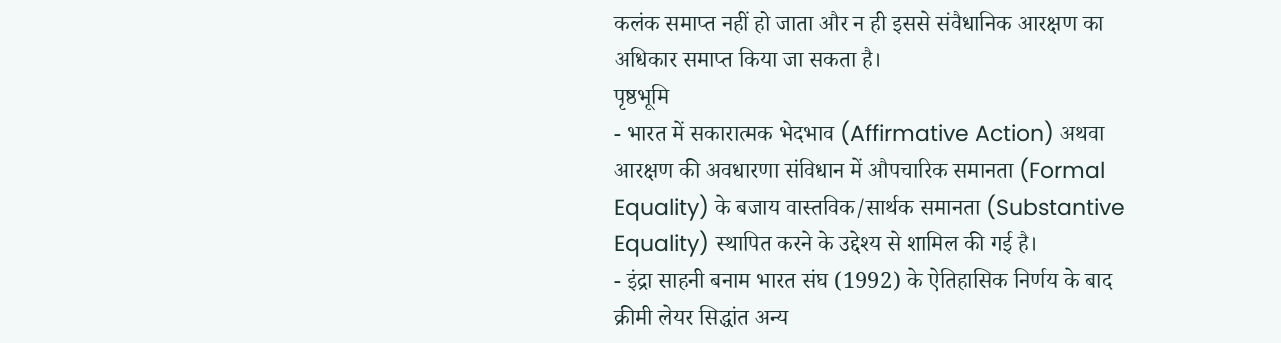कलंक समाप्त नहीं हो जाता और न ही इससे संवैधानिक आरक्षण का अधिकार समाप्त किया जा सकता है।
पृष्ठभूमि
- भारत में सकारात्मक भेदभाव (Affirmative Action) अथवा आरक्षण की अवधारणा संविधान में औपचारिक समानता (Formal Equality) के बजाय वास्तविक/सार्थक समानता (Substantive Equality) स्थापित करने के उद्देश्य से शामिल की गई है।
- इंद्रा साहनी बनाम भारत संघ (1992) के ऐतिहासिक निर्णय के बाद क्रीमी लेयर सिद्धांत अन्य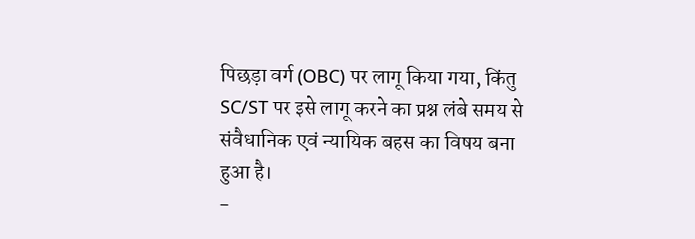पिछड़ा वर्ग (OBC) पर लागू किया गया, किंतु SC/ST पर इसे लागू करने का प्रश्न लंबे समय से संवैधानिक एवं न्यायिक बहस का विषय बना हुआ है।
-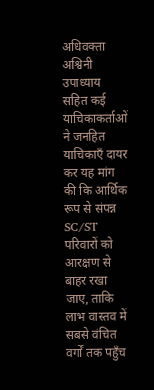अधिवक्ता अश्विनी उपाध्याय सहित कई याचिकाकर्ताओं ने जनहित याचिकाएँ दायर कर यह मांग की कि आर्थिक रूप से संपन्न SC/ST परिवारों को आरक्षण से बाहर रखा जाए, ताकि लाभ वास्तव में सबसे वंचित वर्गों तक पहुँच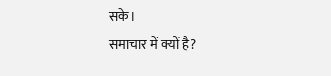सके।
समाचार में क्यों है?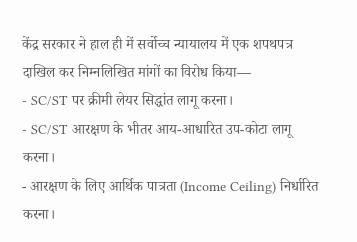केंद्र सरकार ने हाल ही में सर्वोच्च न्यायालय में एक शपथपत्र दाखिल कर निम्नलिखित मांगों का विरोध किया—
- SC/ST पर क्रीमी लेयर सिद्धांत लागू करना।
- SC/ST आरक्षण के भीतर आय-आधारित उप-कोटा लागू करना।
- आरक्षण के लिए आर्थिक पात्रता (Income Ceiling) निर्धारित करना।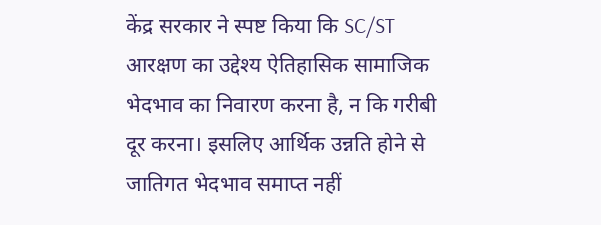केंद्र सरकार ने स्पष्ट किया कि SC/ST आरक्षण का उद्देश्य ऐतिहासिक सामाजिक भेदभाव का निवारण करना है, न कि गरीबी दूर करना। इसलिए आर्थिक उन्नति होने से जातिगत भेदभाव समाप्त नहीं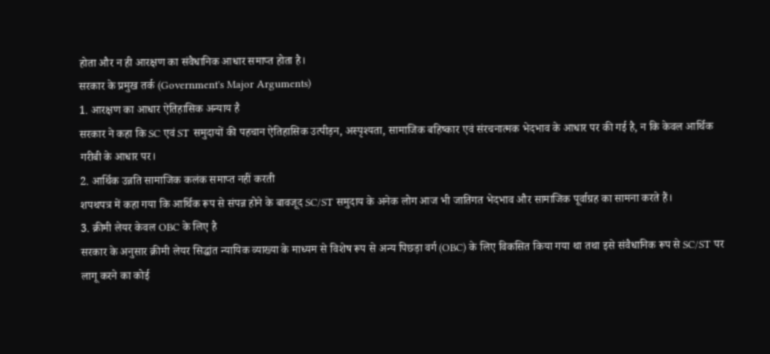होता और न ही आरक्षण का संवैधानिक आधार समाप्त होता है।
सरकार के प्रमुख तर्क (Government's Major Arguments)
1. आरक्षण का आधार ऐतिहासिक अन्याय है
सरकार ने कहा कि SC एवं ST समुदायों की पहचान ऐतिहासिक उत्पीड़न, अस्पृश्यता, सामाजिक बहिष्कार एवं संरचनात्मक भेदभाव के आधार पर की गई है, न कि केवल आर्थिक गरीबी के आधार पर।
2. आर्थिक उन्नति सामाजिक कलंक समाप्त नहीं करती
शपथपत्र में कहा गया कि आर्थिक रूप से संपन्न होने के बावजूद SC/ST समुदाय के अनेक लोग आज भी जातिगत भेदभाव और सामाजिक पूर्वाग्रह का सामना करते हैं।
3. क्रीमी लेयर केवल OBC के लिए है
सरकार के अनुसार क्रीमी लेयर सिद्धांत न्यायिक व्याख्या के माध्यम से विशेष रूप से अन्य पिछड़ा वर्ग (OBC) के लिए विकसित किया गया था तथा इसे संवैधानिक रूप से SC/ST पर लागू करने का कोई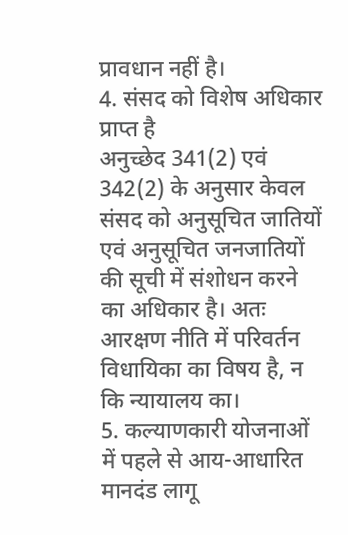प्रावधान नहीं है।
4. संसद को विशेष अधिकार प्राप्त है
अनुच्छेद 341(2) एवं 342(2) के अनुसार केवल संसद को अनुसूचित जातियों एवं अनुसूचित जनजातियों की सूची में संशोधन करने का अधिकार है। अतः आरक्षण नीति में परिवर्तन विधायिका का विषय है, न कि न्यायालय का।
5. कल्याणकारी योजनाओं में पहले से आय-आधारित मानदंड लागू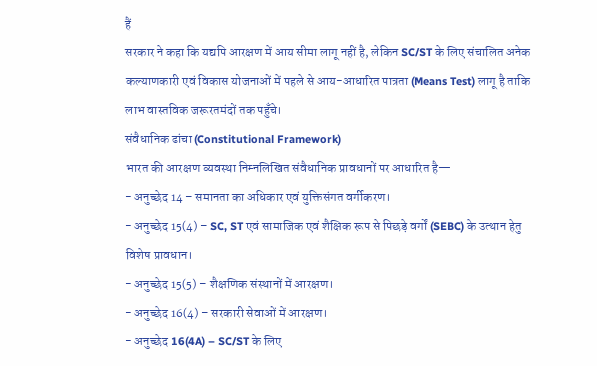हैं
सरकार ने कहा कि यद्यपि आरक्षण में आय सीमा लागू नहीं है, लेकिन SC/ST के लिए संचालित अनेक कल्याणकारी एवं विकास योजनाओं में पहले से आय-आधारित पात्रता (Means Test) लागू है ताकि लाभ वास्तविक जरूरतमंदों तक पहुँचे।
संवैधानिक ढांचा (Constitutional Framework)
भारत की आरक्षण व्यवस्था निम्नलिखित संवैधानिक प्रावधानों पर आधारित है—
- अनुच्छेद 14 – समानता का अधिकार एवं युक्तिसंगत वर्गीकरण।
- अनुच्छेद 15(4) – SC, ST एवं सामाजिक एवं शैक्षिक रूप से पिछड़े वर्गों (SEBC) के उत्थान हेतु विशेष प्रावधान।
- अनुच्छेद 15(5) – शैक्षणिक संस्थानों में आरक्षण।
- अनुच्छेद 16(4) – सरकारी सेवाओं में आरक्षण।
- अनुच्छेद 16(4A) – SC/ST के लिए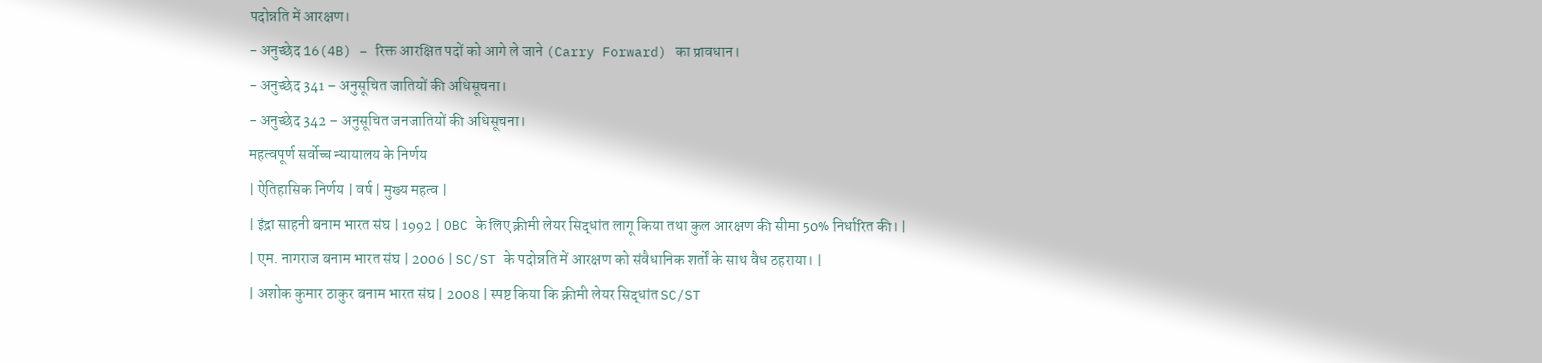पदोन्नति में आरक्षण।
- अनुच्छेद 16(4B) – रिक्त आरक्षित पदों को आगे ले जाने (Carry Forward) का प्रावधान।
- अनुच्छेद 341 – अनुसूचित जातियों की अधिसूचना।
- अनुच्छेद 342 – अनुसूचित जनजातियों की अधिसूचना।
महत्वपूर्ण सर्वोच्च न्यायालय के निर्णय
| ऐतिहासिक निर्णय | वर्ष | मुख्य महत्व |
| इंद्रा साहनी बनाम भारत संघ | 1992 | OBC के लिए क्रीमी लेयर सिद्धांत लागू किया तथा कुल आरक्षण की सीमा 50% निर्धारित की। |
| एम. नागराज बनाम भारत संघ | 2006 | SC/ST के पदोन्नति में आरक्षण को संवैधानिक शर्तों के साथ वैध ठहराया। |
| अशोक कुमार ठाकुर बनाम भारत संघ | 2008 | स्पष्ट किया कि क्रीमी लेयर सिद्धांत SC/ST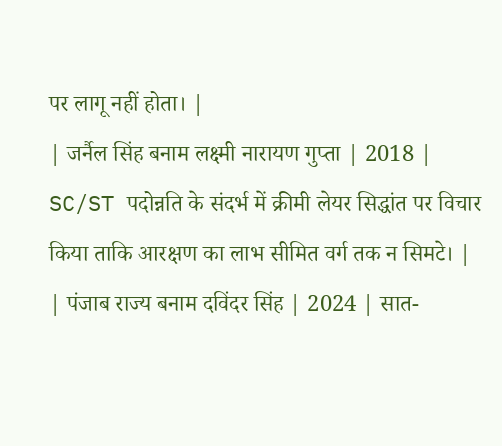पर लागू नहीं होता। |
| जर्नैल सिंह बनाम लक्ष्मी नारायण गुप्ता | 2018 | SC/ST पदोन्नति के संदर्भ में क्रीमी लेयर सिद्धांत पर विचार किया ताकि आरक्षण का लाभ सीमित वर्ग तक न सिमटे। |
| पंजाब राज्य बनाम दविंदर सिंह | 2024 | सात-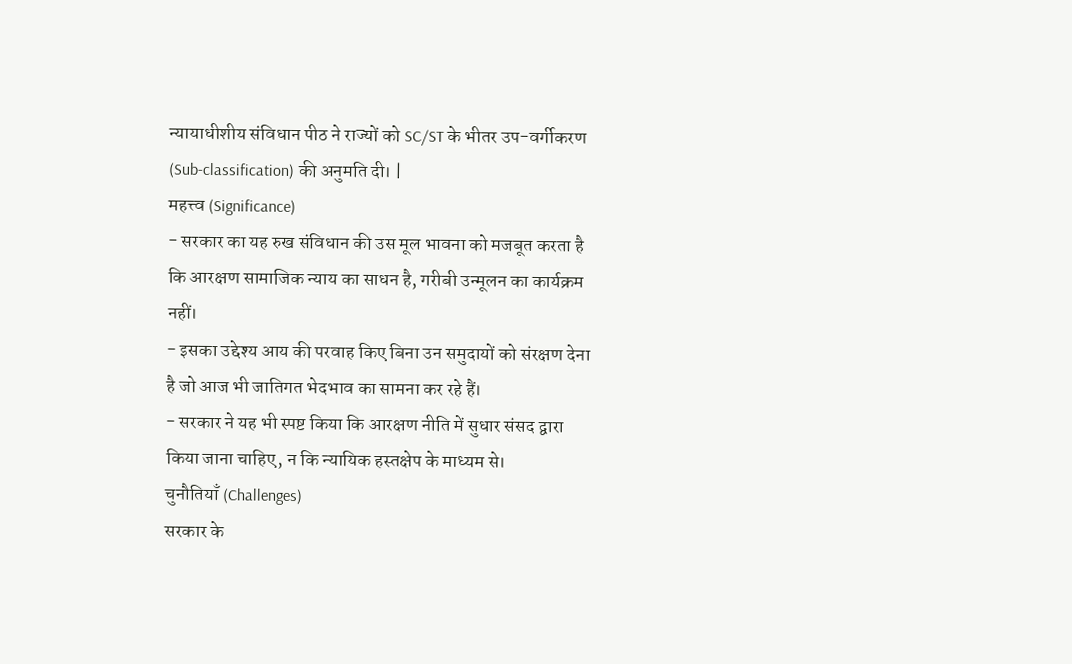न्यायाधीशीय संविधान पीठ ने राज्यों को SC/ST के भीतर उप-वर्गीकरण (Sub-classification) की अनुमति दी। |
महत्त्व (Significance)
- सरकार का यह रुख संविधान की उस मूल भावना को मजबूत करता है कि आरक्षण सामाजिक न्याय का साधन है, गरीबी उन्मूलन का कार्यक्रम नहीं।
- इसका उद्देश्य आय की परवाह किए बिना उन समुदायों को संरक्षण देना है जो आज भी जातिगत भेदभाव का सामना कर रहे हैं।
- सरकार ने यह भी स्पष्ट किया कि आरक्षण नीति में सुधार संसद द्वारा किया जाना चाहिए, न कि न्यायिक हस्तक्षेप के माध्यम से।
चुनौतियाँ (Challenges)
सरकार के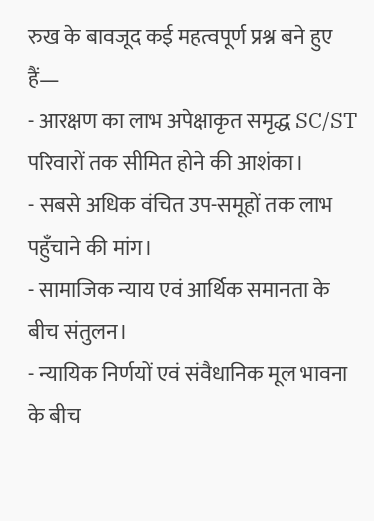रुख के बावजूद कई महत्वपूर्ण प्रश्न बने हुए हैं—
- आरक्षण का लाभ अपेक्षाकृत समृद्ध SC/ST परिवारों तक सीमित होने की आशंका।
- सबसे अधिक वंचित उप-समूहों तक लाभ पहुँचाने की मांग।
- सामाजिक न्याय एवं आर्थिक समानता के बीच संतुलन।
- न्यायिक निर्णयों एवं संवैधानिक मूल भावना के बीच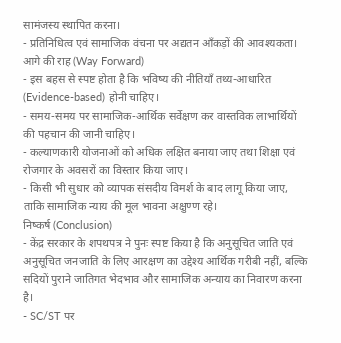सामंजस्य स्थापित करना।
- प्रतिनिधित्व एवं सामाजिक वंचना पर अद्यतन आँकड़ों की आवश्यकता।
आगे की राह (Way Forward)
- इस बहस से स्पष्ट होता है कि भविष्य की नीतियाँ तथ्य-आधारित (Evidence-based) होनी चाहिए।
- समय-समय पर सामाजिक-आर्थिक सर्वेक्षण कर वास्तविक लाभार्थियों की पहचान की जानी चाहिए।
- कल्याणकारी योजनाओं को अधिक लक्षित बनाया जाए तथा शिक्षा एवं रोजगार के अवसरों का विस्तार किया जाए।
- किसी भी सुधार को व्यापक संसदीय विमर्श के बाद लागू किया जाए, ताकि सामाजिक न्याय की मूल भावना अक्षुण्ण रहे।
निष्कर्ष (Conclusion)
- केंद्र सरकार के शपथपत्र ने पुनः स्पष्ट किया है कि अनुसूचित जाति एवं अनुसूचित जनजाति के लिए आरक्षण का उद्देश्य आर्थिक गरीबी नहीं, बल्कि सदियों पुराने जातिगत भेदभाव और सामाजिक अन्याय का निवारण करना है।
- SC/ST पर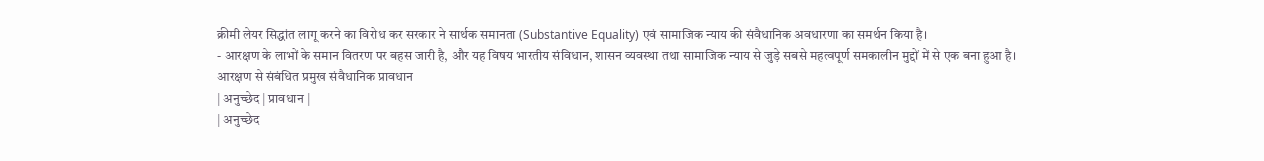क्रीमी लेयर सिद्धांत लागू करने का विरोध कर सरकार ने सार्थक समानता (Substantive Equality) एवं सामाजिक न्याय की संवैधानिक अवधारणा का समर्थन किया है।
- आरक्षण के लाभों के समान वितरण पर बहस जारी है, और यह विषय भारतीय संविधान, शासन व्यवस्था तथा सामाजिक न्याय से जुड़े सबसे महत्वपूर्ण समकालीन मुद्दों में से एक बना हुआ है।
आरक्षण से संबंधित प्रमुख संवैधानिक प्रावधान
| अनुच्छेद | प्रावधान |
| अनुच्छेद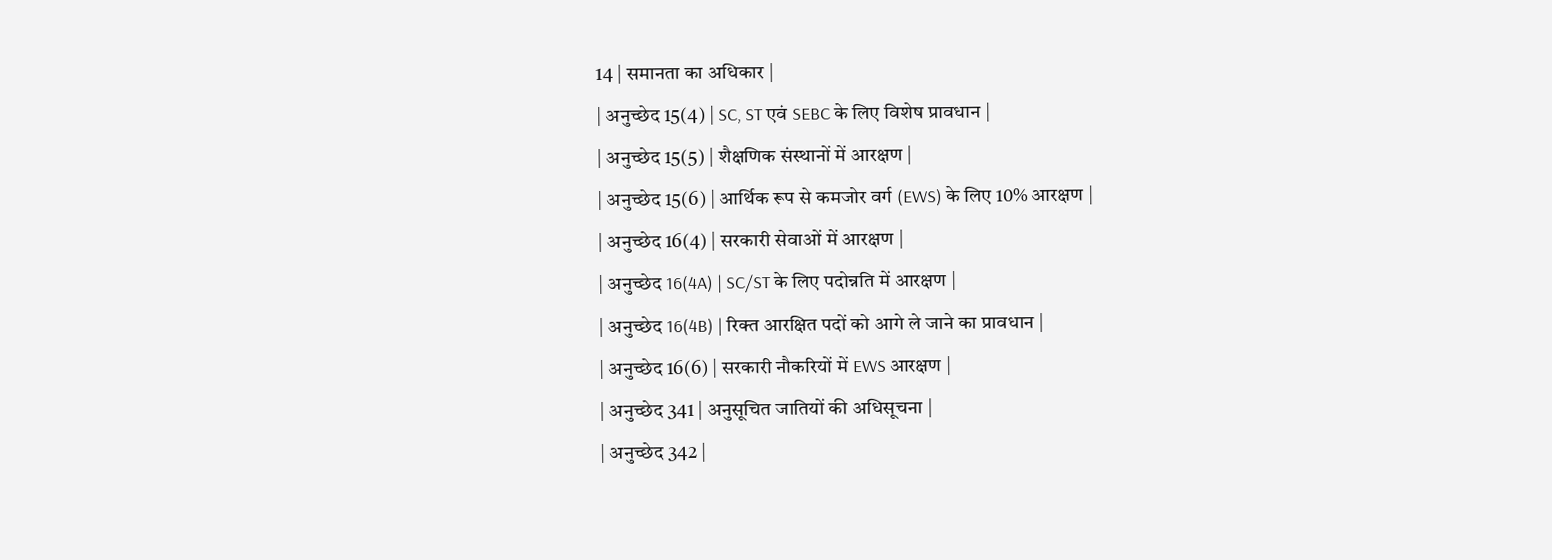14 | समानता का अधिकार |
| अनुच्छेद 15(4) | SC, ST एवं SEBC के लिए विशेष प्रावधान |
| अनुच्छेद 15(5) | शैक्षणिक संस्थानों में आरक्षण |
| अनुच्छेद 15(6) | आर्थिक रूप से कमजोर वर्ग (EWS) के लिए 10% आरक्षण |
| अनुच्छेद 16(4) | सरकारी सेवाओं में आरक्षण |
| अनुच्छेद 16(4A) | SC/ST के लिए पदोन्नति में आरक्षण |
| अनुच्छेद 16(4B) | रिक्त आरक्षित पदों को आगे ले जाने का प्रावधान |
| अनुच्छेद 16(6) | सरकारी नौकरियों में EWS आरक्षण |
| अनुच्छेद 341 | अनुसूचित जातियों की अधिसूचना |
| अनुच्छेद 342 |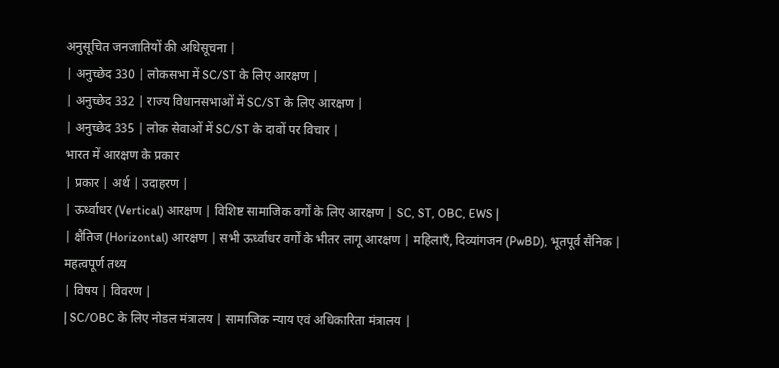अनुसूचित जनजातियों की अधिसूचना |
| अनुच्छेद 330 | लोकसभा में SC/ST के लिए आरक्षण |
| अनुच्छेद 332 | राज्य विधानसभाओं में SC/ST के लिए आरक्षण |
| अनुच्छेद 335 | लोक सेवाओं में SC/ST के दावों पर विचार |
भारत में आरक्षण के प्रकार
| प्रकार | अर्थ | उदाहरण |
| ऊर्ध्वाधर (Vertical) आरक्षण | विशिष्ट सामाजिक वर्गों के लिए आरक्षण | SC, ST, OBC, EWS |
| क्षैतिज (Horizontal) आरक्षण | सभी ऊर्ध्वाधर वर्गों के भीतर लागू आरक्षण | महिलाएँ, दिव्यांगजन (PwBD), भूतपूर्व सैनिक |
महत्वपूर्ण तथ्य
| विषय | विवरण |
| SC/OBC के लिए नोडल मंत्रालय | सामाजिक न्याय एवं अधिकारिता मंत्रालय |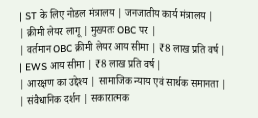| ST के लिए नोडल मंत्रालय | जनजातीय कार्य मंत्रालय |
| क्रीमी लेयर लागू | मुख्यतः OBC पर |
| वर्तमान OBC क्रीमी लेयर आय सीमा | ₹8 लाख प्रति वर्ष |
| EWS आय सीमा | ₹8 लाख प्रति वर्ष |
| आरक्षण का उद्देश्य | सामाजिक न्याय एवं सार्थक समानता |
| संवैधानिक दर्शन | सकारात्मक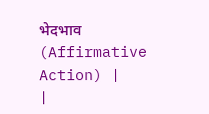भेदभाव (Affirmative Action) |
|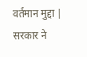वर्तमान मुद्दा | सरकार ने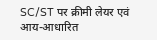SC/ST पर क्रीमी लेयर एवं आय-आधारित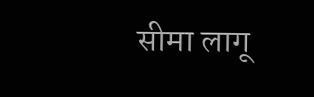सीमा लागू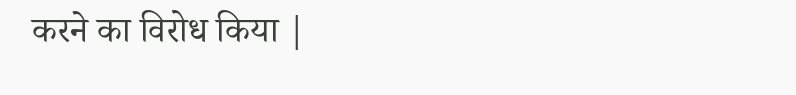करने का विरोध किया |